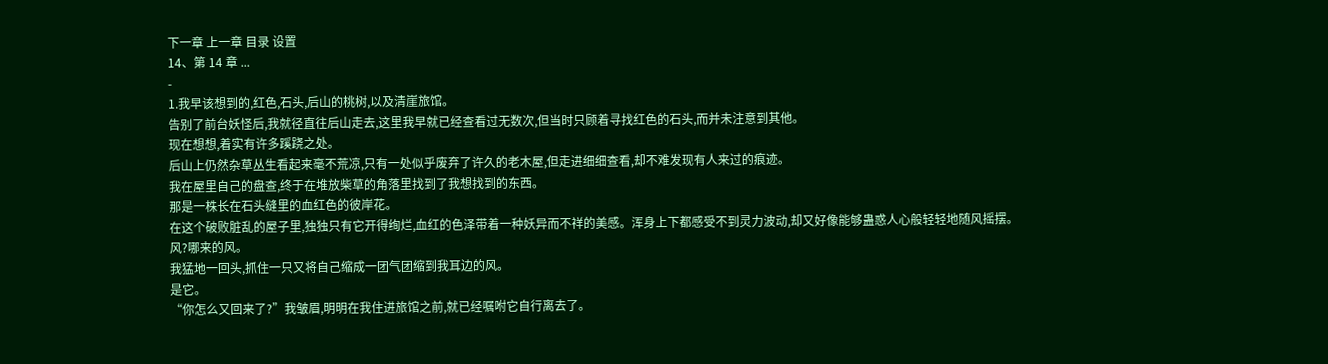下一章 上一章 目录 设置
14、第 14 章 ...
-
1.我早该想到的,红色,石头,后山的桃树,以及清崖旅馆。
告别了前台妖怪后,我就径直往后山走去,这里我早就已经查看过无数次,但当时只顾着寻找红色的石头,而并未注意到其他。
现在想想,着实有许多蹊跷之处。
后山上仍然杂草丛生看起来毫不荒凉,只有一处似乎废弃了许久的老木屋,但走进细细查看,却不难发现有人来过的痕迹。
我在屋里自己的盘查,终于在堆放柴草的角落里找到了我想找到的东西。
那是一株长在石头缝里的血红色的彼岸花。
在这个破败脏乱的屋子里,独独只有它开得绚烂,血红的色泽带着一种妖异而不祥的美感。浑身上下都感受不到灵力波动,却又好像能够蛊惑人心般轻轻地随风摇摆。
风?哪来的风。
我猛地一回头,抓住一只又将自己缩成一团气团缩到我耳边的风。
是它。
“你怎么又回来了?”我皱眉,明明在我住进旅馆之前,就已经嘱咐它自行离去了。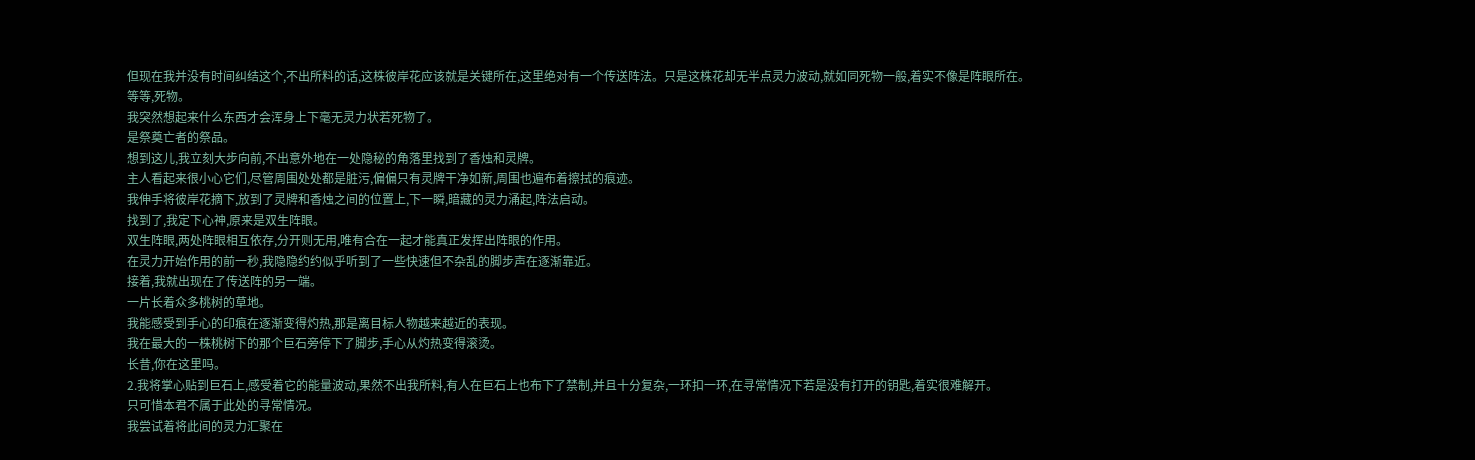但现在我并没有时间纠结这个,不出所料的话,这株彼岸花应该就是关键所在,这里绝对有一个传送阵法。只是这株花却无半点灵力波动,就如同死物一般,着实不像是阵眼所在。
等等,死物。
我突然想起来什么东西才会浑身上下毫无灵力状若死物了。
是祭奠亡者的祭品。
想到这儿,我立刻大步向前,不出意外地在一处隐秘的角落里找到了香烛和灵牌。
主人看起来很小心它们,尽管周围处处都是脏污,偏偏只有灵牌干净如新,周围也遍布着擦拭的痕迹。
我伸手将彼岸花摘下,放到了灵牌和香烛之间的位置上,下一瞬,暗藏的灵力涌起,阵法启动。
找到了,我定下心神,原来是双生阵眼。
双生阵眼,两处阵眼相互依存,分开则无用,唯有合在一起才能真正发挥出阵眼的作用。
在灵力开始作用的前一秒,我隐隐约约似乎听到了一些快速但不杂乱的脚步声在逐渐靠近。
接着,我就出现在了传送阵的另一端。
一片长着众多桃树的草地。
我能感受到手心的印痕在逐渐变得灼热,那是离目标人物越来越近的表现。
我在最大的一株桃树下的那个巨石旁停下了脚步,手心从灼热变得滚烫。
长昔,你在这里吗。
2.我将掌心贴到巨石上,感受着它的能量波动,果然不出我所料,有人在巨石上也布下了禁制,并且十分复杂,一环扣一环,在寻常情况下若是没有打开的钥匙,着实很难解开。
只可惜本君不属于此处的寻常情况。
我尝试着将此间的灵力汇聚在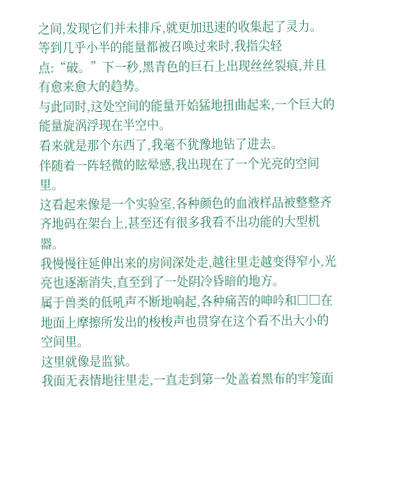之间,发现它们并未排斥,就更加迅速的收集起了灵力。
等到几乎小半的能量都被召唤过来时,我指尖轻点:“破。”下一秒,黑青色的巨石上出现丝丝裂痕,并且有愈来愈大的趋势。
与此同时,这处空间的能量开始猛地扭曲起来,一个巨大的能量旋涡浮现在半空中。
看来就是那个东西了,我毫不犹豫地钻了进去。
伴随着一阵轻微的眩晕感,我出现在了一个光亮的空间里。
这看起来像是一个实验室,各种颜色的血液样品被整整齐齐地码在架台上,甚至还有很多我看不出功能的大型机器。
我慢慢往延伸出来的房间深处走,越往里走越变得窄小,光亮也逐渐消失,直至到了一处阴冷昏暗的地方。
属于兽类的低吼声不断地响起,各种痛苦的呻吟和□□在地面上摩擦所发出的梭梭声也贯穿在这个看不出大小的空间里。
这里就像是监狱。
我面无表情地往里走,一直走到第一处盖着黑布的牢笼面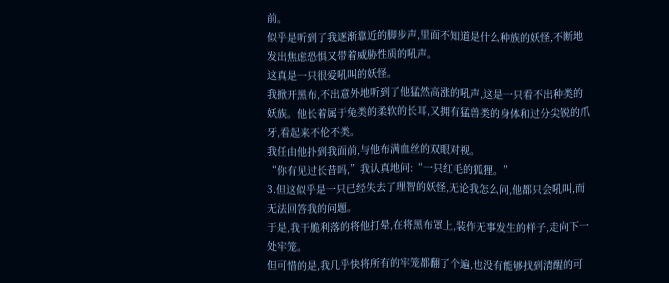前。
似乎是听到了我逐渐靠近的脚步声,里面不知道是什么种族的妖怪,不断地发出焦虑恐惧又带着威胁性质的吼声。
这真是一只很爱吼叫的妖怪。
我掀开黑布,不出意外地听到了他猛然高涨的吼声,这是一只看不出种类的妖族。他长着属于兔类的柔软的长耳,又拥有猛兽类的身体和过分尖锐的爪牙,看起来不伦不类。
我任由他扑到我面前,与他布满血丝的双眼对视。
“你有见过长昔吗,”我认真地问:“一只红毛的狐狸。”
3.但这似乎是一只已经失去了理智的妖怪,无论我怎么问,他都只会吼叫,而无法回答我的问题。
于是,我干脆利落的将他打晕,在将黑布罩上,装作无事发生的样子,走向下一处牢笼。
但可惜的是,我几乎快将所有的牢笼都翻了个遍,也没有能够找到清醒的可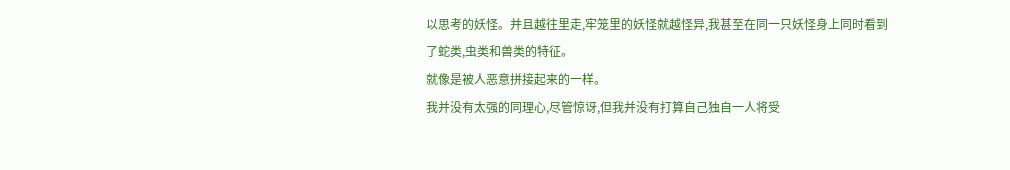以思考的妖怪。并且越往里走,牢笼里的妖怪就越怪异,我甚至在同一只妖怪身上同时看到了蛇类,虫类和兽类的特征。
就像是被人恶意拼接起来的一样。
我并没有太强的同理心,尽管惊讶,但我并没有打算自己独自一人将受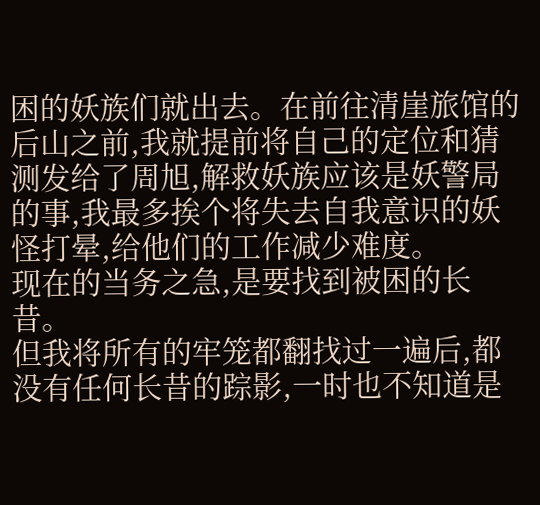困的妖族们就出去。在前往清崖旅馆的后山之前,我就提前将自己的定位和猜测发给了周旭,解救妖族应该是妖警局的事,我最多挨个将失去自我意识的妖怪打晕,给他们的工作减少难度。
现在的当务之急,是要找到被困的长昔。
但我将所有的牢笼都翻找过一遍后,都没有任何长昔的踪影,一时也不知道是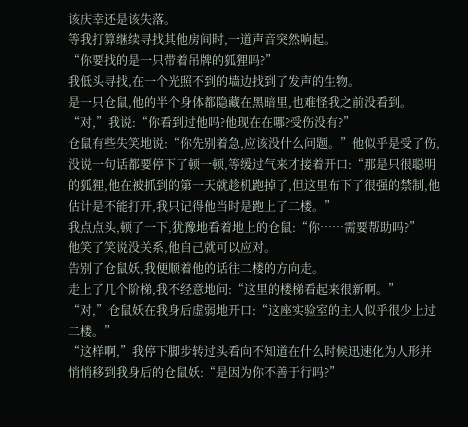该庆幸还是该失落。
等我打算继续寻找其他房间时,一道声音突然响起。
“你要找的是一只带着吊牌的狐狸吗?”
我低头寻找,在一个光照不到的墙边找到了发声的生物。
是一只仓鼠,他的半个身体都隐藏在黑暗里,也难怪我之前没看到。
“对,”我说:“你看到过他吗?他现在在哪?受伤没有?”
仓鼠有些失笑地说:“你先别着急,应该没什么问题。”他似乎是受了伤,没说一句话都要停下了顿一顿,等缓过气来才接着开口:“那是只很聪明的狐狸,他在被抓到的第一天就趁机跑掉了,但这里布下了很强的禁制,他估计是不能打开,我只记得他当时是跑上了二楼。”
我点点头,顿了一下,犹豫地看着地上的仓鼠:“你……需要帮助吗?”
他笑了笑说没关系,他自己就可以应对。
告别了仓鼠妖,我便顺着他的话往二楼的方向走。
走上了几个阶梯,我不经意地问:“这里的楼梯看起来很新啊。”
“对,”仓鼠妖在我身后虚弱地开口:“这座实验室的主人似乎很少上过二楼。”
“这样啊,”我停下脚步转过头看向不知道在什么时候迅速化为人形并悄悄移到我身后的仓鼠妖:“是因为你不善于行吗?”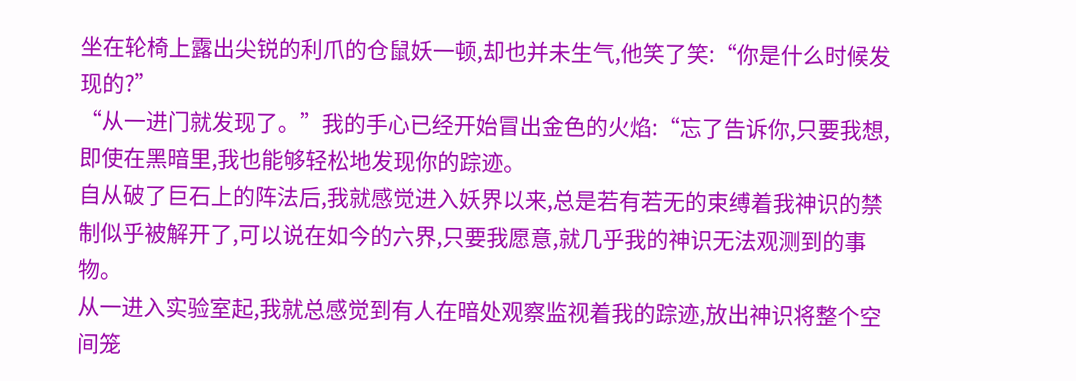坐在轮椅上露出尖锐的利爪的仓鼠妖一顿,却也并未生气,他笑了笑:“你是什么时候发现的?”
“从一进门就发现了。”我的手心已经开始冒出金色的火焰:“忘了告诉你,只要我想,即使在黑暗里,我也能够轻松地发现你的踪迹。
自从破了巨石上的阵法后,我就感觉进入妖界以来,总是若有若无的束缚着我神识的禁制似乎被解开了,可以说在如今的六界,只要我愿意,就几乎我的神识无法观测到的事物。
从一进入实验室起,我就总感觉到有人在暗处观察监视着我的踪迹,放出神识将整个空间笼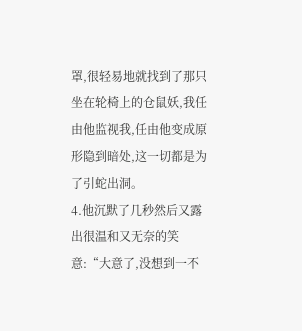罩,很轻易地就找到了那只坐在轮椅上的仓鼠妖,我任由他监视我,任由他变成原形隐到暗处,这一切都是为了引蛇出洞。
4.他沉默了几秒然后又露出很温和又无奈的笑意:“大意了,没想到一不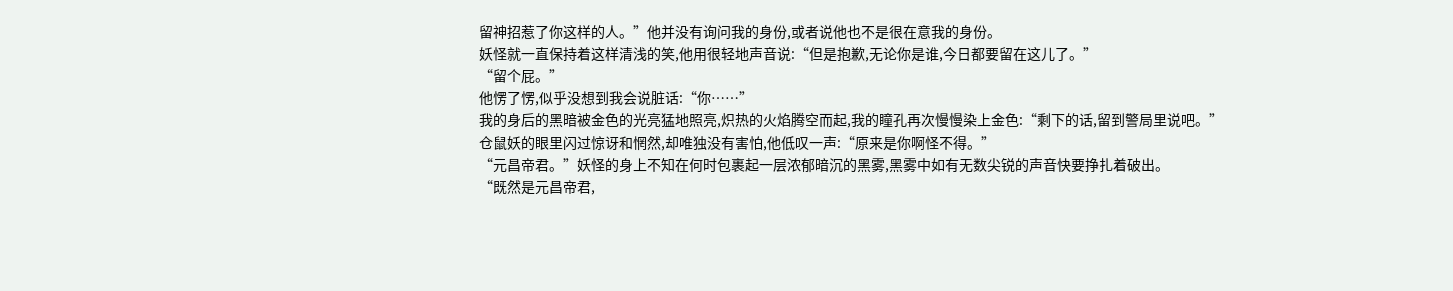留神招惹了你这样的人。”他并没有询问我的身份,或者说他也不是很在意我的身份。
妖怪就一直保持着这样清浅的笑,他用很轻地声音说:“但是抱歉,无论你是谁,今日都要留在这儿了。”
“留个屁。”
他愣了愣,似乎没想到我会说脏话:“你……”
我的身后的黑暗被金色的光亮猛地照亮,炽热的火焰腾空而起,我的瞳孔再次慢慢染上金色:“剩下的话,留到警局里说吧。”
仓鼠妖的眼里闪过惊讶和惘然,却唯独没有害怕,他低叹一声:“原来是你啊怪不得。”
“元昌帝君。”妖怪的身上不知在何时包裹起一层浓郁暗沉的黑雾,黑雾中如有无数尖锐的声音快要挣扎着破出。
“既然是元昌帝君,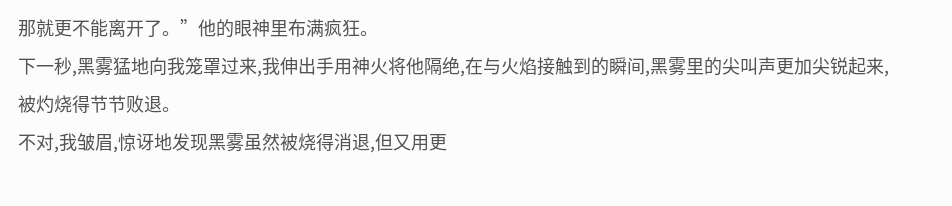那就更不能离开了。”他的眼神里布满疯狂。
下一秒,黑雾猛地向我笼罩过来,我伸出手用神火将他隔绝,在与火焰接触到的瞬间,黑雾里的尖叫声更加尖锐起来,被灼烧得节节败退。
不对,我皱眉,惊讶地发现黑雾虽然被烧得消退,但又用更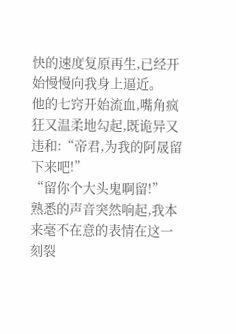快的速度复原再生,已经开始慢慢向我身上逼近。
他的七窍开始流血,嘴角疯狂又温柔地勾起,既诡异又违和:“帝君,为我的阿晟留下来吧!”
“留你个大头鬼啊留!”
熟悉的声音突然响起,我本来毫不在意的表情在这一刻裂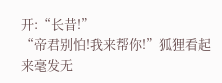开:“长昔!”
“帝君别怕!我来帮你!”狐狸看起来毫发无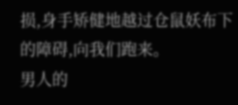损,身手矫健地越过仓鼠妖布下的障碍,向我们跑来。
男人的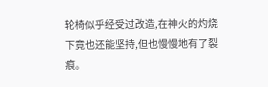轮椅似乎经受过改造,在神火的灼烧下竟也还能坚持,但也慢慢地有了裂痕。